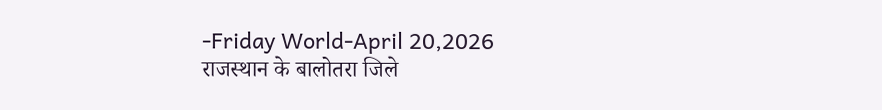-Friday World-April 20,2026
राजस्थान के बालोतरा जिले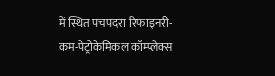में स्थित पचपदरा रिफाइनरी-कम-पेट्रोकेमिकल कॉम्प्लेक्स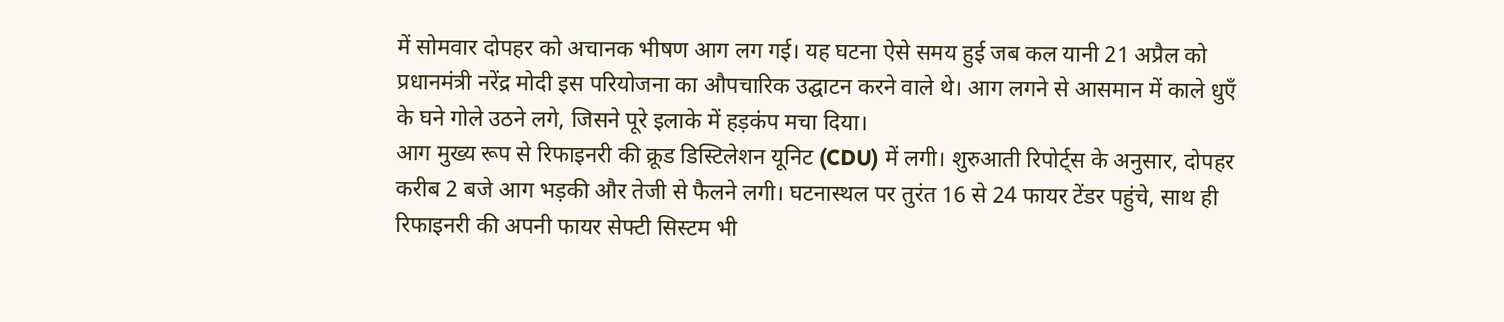में सोमवार दोपहर को अचानक भीषण आग लग गई। यह घटना ऐसे समय हुई जब कल यानी 21 अप्रैल को प्रधानमंत्री नरेंद्र मोदी इस परियोजना का औपचारिक उद्घाटन करने वाले थे। आग लगने से आसमान में काले धुएँ के घने गोले उठने लगे, जिसने पूरे इलाके में हड़कंप मचा दिया।
आग मुख्य रूप से रिफाइनरी की क्रूड डिस्टिलेशन यूनिट (CDU) में लगी। शुरुआती रिपोर्ट्स के अनुसार, दोपहर करीब 2 बजे आग भड़की और तेजी से फैलने लगी। घटनास्थल पर तुरंत 16 से 24 फायर टेंडर पहुंचे, साथ ही रिफाइनरी की अपनी फायर सेफ्टी सिस्टम भी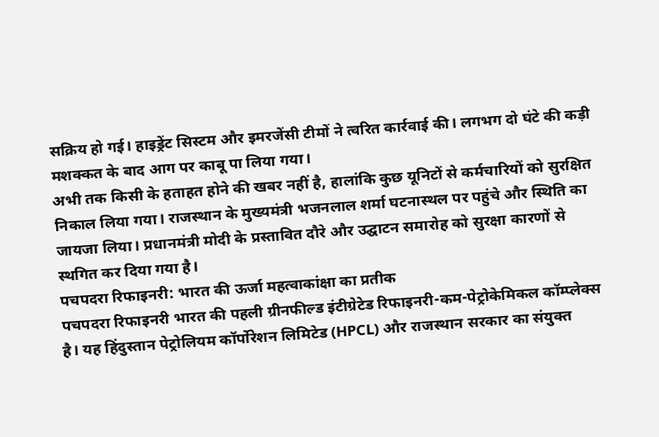सक्रिय हो गई। हाइड्रेंट सिस्टम और इमरजेंसी टीमों ने त्वरित कार्रवाई की। लगभग दो घंटे की कड़ी मशक्कत के बाद आग पर काबू पा लिया गया।
अभी तक किसी के हताहत होने की खबर नहीं है, हालांकि कुछ यूनिटों से कर्मचारियों को सुरक्षित निकाल लिया गया। राजस्थान के मुख्यमंत्री भजनलाल शर्मा घटनास्थल पर पहुंचे और स्थिति का जायजा लिया। प्रधानमंत्री मोदी के प्रस्तावित दौरे और उद्घाटन समारोह को सुरक्षा कारणों से स्थगित कर दिया गया है।
पचपदरा रिफाइनरी: भारत की ऊर्जा महत्वाकांक्षा का प्रतीक
पचपदरा रिफाइनरी भारत की पहली ग्रीनफील्ड इंटीग्रेटेड रिफाइनरी-कम-पेट्रोकेमिकल कॉम्प्लेक्स है। यह हिंदुस्तान पेट्रोलियम कॉर्पोरेशन लिमिटेड (HPCL) और राजस्थान सरकार का संयुक्त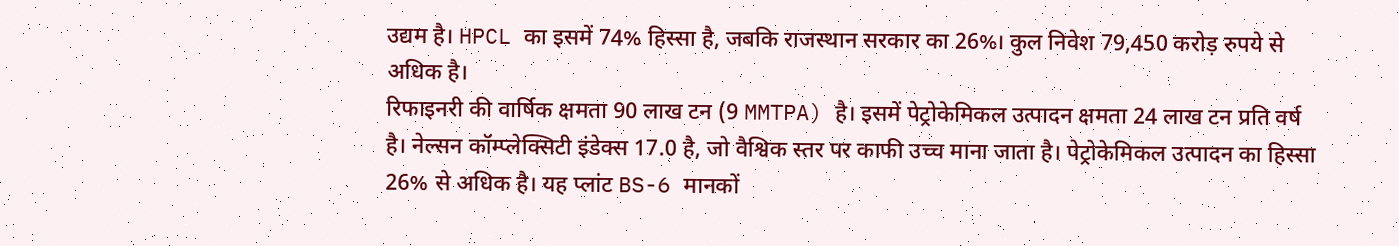उद्यम है। HPCL का इसमें 74% हिस्सा है, जबकि राजस्थान सरकार का 26%। कुल निवेश 79,450 करोड़ रुपये से अधिक है।
रिफाइनरी की वार्षिक क्षमता 90 लाख टन (9 MMTPA) है। इसमें पेट्रोकेमिकल उत्पादन क्षमता 24 लाख टन प्रति वर्ष है। नेल्सन कॉम्प्लेक्सिटी इंडेक्स 17.0 है, जो वैश्विक स्तर पर काफी उच्च माना जाता है। पेट्रोकेमिकल उत्पादन का हिस्सा 26% से अधिक है। यह प्लांट BS-6 मानकों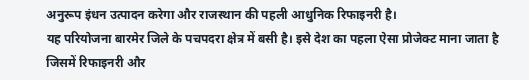अनुरूप इंधन उत्पादन करेगा और राजस्थान की पहली आधुनिक रिफाइनरी है।
यह परियोजना बारमेर जिले के पचपदरा क्षेत्र में बसी है। इसे देश का पहला ऐसा प्रोजेक्ट माना जाता है जिसमें रिफाइनरी और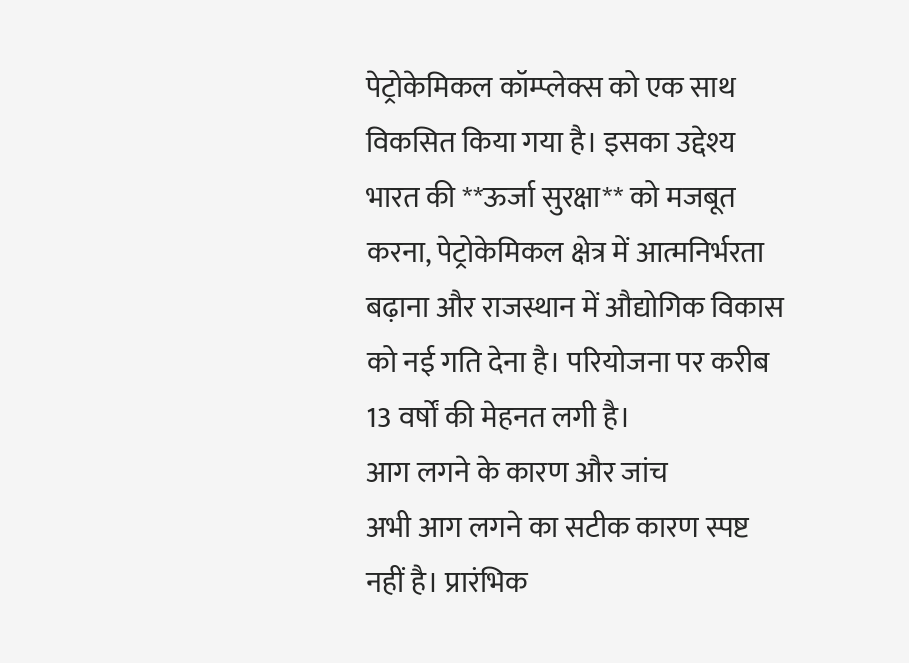पेट्रोकेमिकल कॉम्प्लेक्स को एक साथ विकसित किया गया है। इसका उद्देश्य भारत की **ऊर्जा सुरक्षा** को मजबूत करना, पेट्रोकेमिकल क्षेत्र में आत्मनिर्भरता बढ़ाना और राजस्थान में औद्योगिक विकास को नई गति देना है। परियोजना पर करीब 13 वर्षों की मेहनत लगी है।
आग लगने के कारण और जांच
अभी आग लगने का सटीक कारण स्पष्ट नहीं है। प्रारंभिक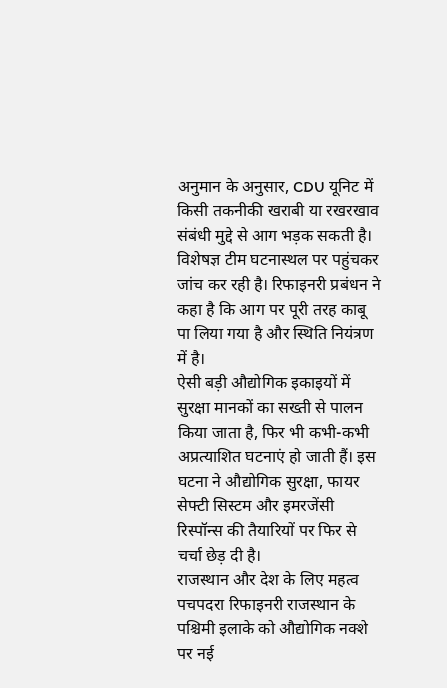अनुमान के अनुसार, CDU यूनिट में किसी तकनीकी खराबी या रखरखाव संबंधी मुद्दे से आग भड़क सकती है। विशेषज्ञ टीम घटनास्थल पर पहुंचकर जांच कर रही है। रिफाइनरी प्रबंधन ने कहा है कि आग पर पूरी तरह काबू पा लिया गया है और स्थिति नियंत्रण में है।
ऐसी बड़ी औद्योगिक इकाइयों में सुरक्षा मानकों का सख्ती से पालन किया जाता है, फिर भी कभी-कभी अप्रत्याशित घटनाएं हो जाती हैं। इस घटना ने औद्योगिक सुरक्षा, फायर सेफ्टी सिस्टम और इमरजेंसी रिस्पॉन्स की तैयारियों पर फिर से चर्चा छेड़ दी है।
राजस्थान और देश के लिए महत्व
पचपदरा रिफाइनरी राजस्थान के पश्चिमी इलाके को औद्योगिक नक्शे पर नई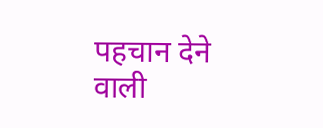पहचान देने वाली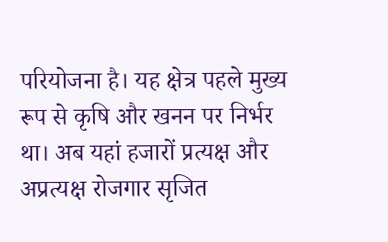परियोजना है। यह क्षेत्र पहले मुख्य रूप से कृषि और खनन पर निर्भर था। अब यहां हजारों प्रत्यक्ष और अप्रत्यक्ष रोजगार सृजित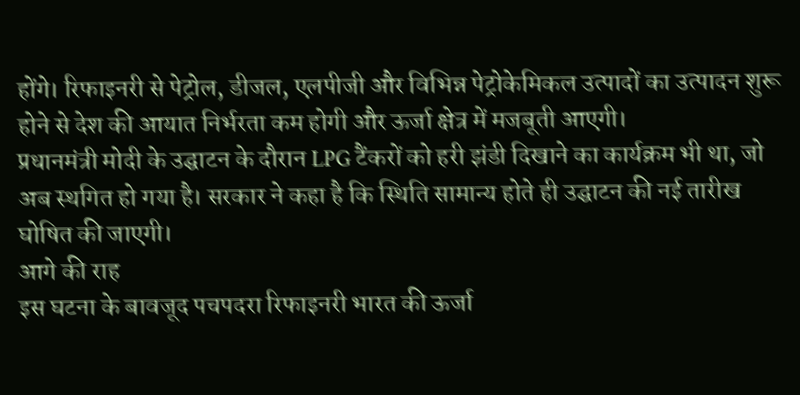होंगे। रिफाइनरी से पेट्रोल, डीजल, एलपीजी और विभिन्न पेट्रोकेमिकल उत्पादों का उत्पादन शुरू होने से देश की आयात निर्भरता कम होगी और ऊर्जा क्षेत्र में मजबूती आएगी।
प्रधानमंत्री मोदी के उद्घाटन के दौरान LPG टैंकरों को हरी झंडी दिखाने का कार्यक्रम भी था, जो अब स्थगित हो गया है। सरकार ने कहा है कि स्थिति सामान्य होते ही उद्घाटन की नई तारीख घोषित की जाएगी।
आगे की राह
इस घटना के बावजूद पचपदरा रिफाइनरी भारत की ऊर्जा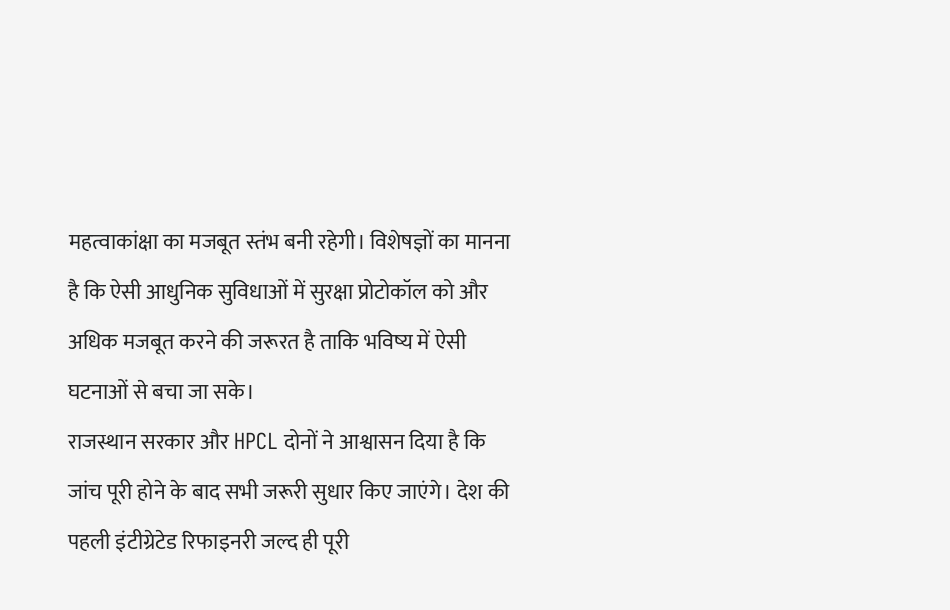महत्वाकांक्षा का मजबूत स्तंभ बनी रहेगी। विशेषज्ञों का मानना है कि ऐसी आधुनिक सुविधाओं में सुरक्षा प्रोटोकॉल को और अधिक मजबूत करने की जरूरत है ताकि भविष्य में ऐसी घटनाओं से बचा जा सके।
राजस्थान सरकार और HPCL दोनों ने आश्वासन दिया है कि जांच पूरी होने के बाद सभी जरूरी सुधार किए जाएंगे। देश की पहली इंटीग्रेटेड रिफाइनरी जल्द ही पूरी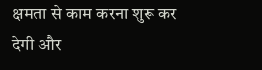क्षमता से काम करना शुरू कर देगी और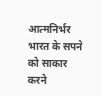आत्मनिर्भर भारत के सपने को साकार करने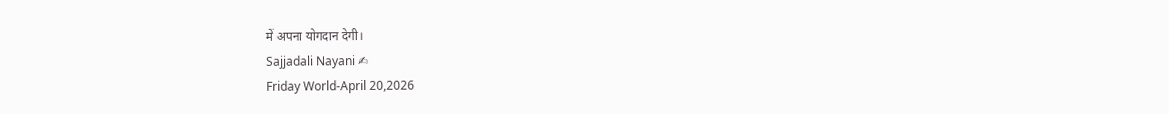में अपना योगदान देगी।
Sajjadali Nayani ✍
Friday World-April 20,2026